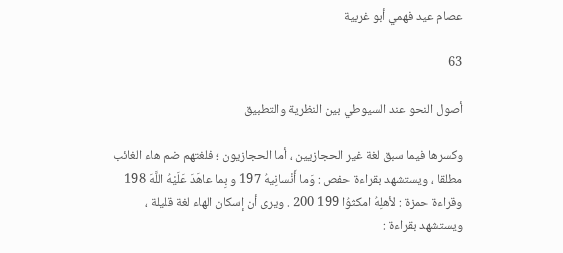عصام عيد فهمي أبو غربية

63

أصول النحو عند السيوطي بين النظرية والتطبيق

وكسرها فيما سبق لغة غير الحجازيين ، أما الحجازيون ؛ فلغتهم ضم هاء الغائب مطلقا ، ويستشهد بقراءة حفص : وَما أَنْسانِيهُ 197 و بِما عاهَدَ عَلَيْهُ اللَّهَ 198 وقراءة حمزة : لأهلِهُ امكثوُا 199 200 . ويرى أن إسكان الهاء لغة قليلة ، ويستشهد بقراءة :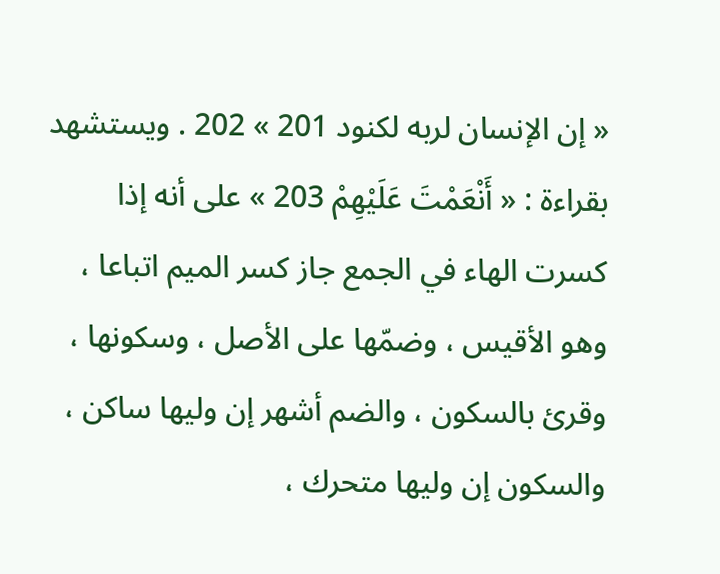« إن الإنسان لربه لكنود 201 » 202 . ويستشهد بقراءة : « أَنْعَمْتَ عَلَيْهِمْ 203 » على أنه إذا كسرت الهاء في الجمع جاز كسر الميم اتباعا ، وهو الأقيس ، وضمّها على الأصل ، وسكونها ، وقرئ بالسكون ، والضم أشهر إن وليها ساكن ، والسكون إن وليها متحرك ،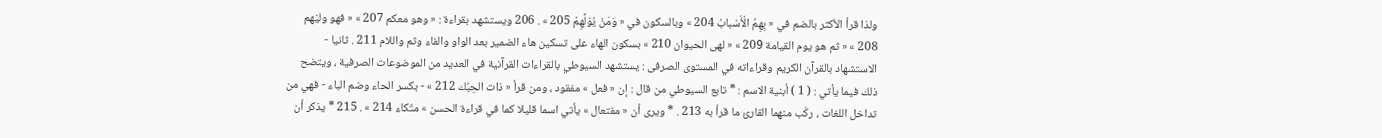ولذا قرأ الأكثر بالضم في « بِهِمُ الْأَسْبابُ 204 » وبالسكون في « وَمَنْ يُوَلِّهِمْ 205 » . 206 ويستشهد بقراءة : « وهو معكم 207 » « فهو وليّهم 208 » « ثم هو يوم القيامة 209 » « لهى الحيوان 210 » بسكون الهاء على تسكين هاء الضمير بعد الواو والفاء وثم واللام 211 . ثانيا - الاستشهاد بالقرآن الكريم وقراءاته في المستوى الصرفى : يستشهد السيوطي بالقراءات القرآنية في العديد من الموضوعات الصرفية ، ويتضح ذلك فيما يأتي : ( 1 ) أبنية الاسم : * تابع السيوطي من قال : إن « فعل » مفقود ، ومن قرأ « ذات الحِبُك 212 » - بكسر الحاء وضم الباء - فهي من تداخل اللغات ، ركّب منهما القارئ ما قرأ به 213 . * ويرى أن « مفتعال » يأتي اسما قليلا كما في قراءة الحسن » متّكاء 214 » . 215 * يذكر أن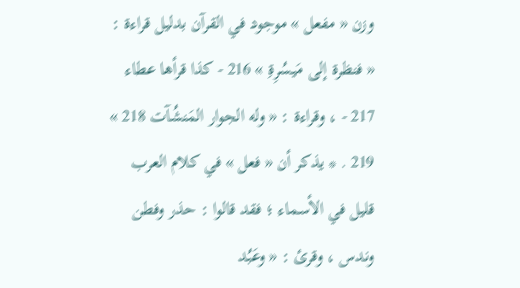وزن « مفعل » موجود في القرآن بدليل قراءة : « فنظرة إلى مَيسُرِةِ » 216 - كذا قرأها عطاء 217 - ، وقراءة : « وله الجوار المَنشُآت 218 » 219 . * يذكر أن « فعل » في كلام العرب قليل في الأسماء ؛ فقد قالوا : حذر وفطن وندس ، وقرئ : « وعَبُد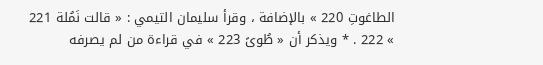الطاغوتِ 220 » بالإضافة ، وقرأ سليمان التيمي : « قالت نَمُلة 221 » 222 . * ويذكر أن « طُوىً 223 » في قراءة من لم يصرفه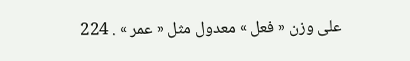على وزن « فعل » معدول مثل « عمر » . 224